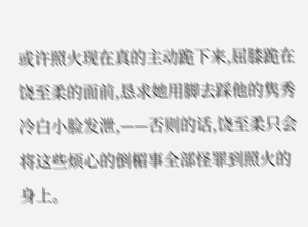或许照火现在真的主动跪下来,屈膝跪在饶至柔的面前,恳求她用脚去踩他的隽秀冷白小脸发泄,——否则的话,饶至柔只会将这些烦心的倒楣事全部怪罪到照火的身上。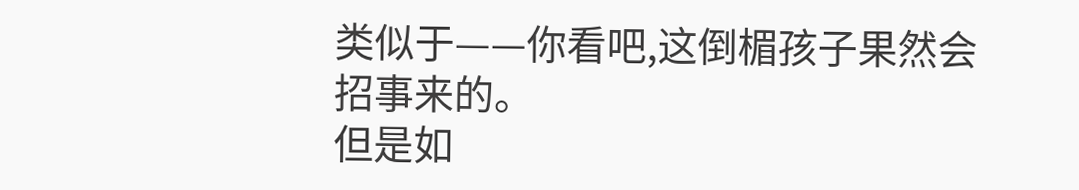类似于——你看吧,这倒楣孩子果然会招事来的。
但是如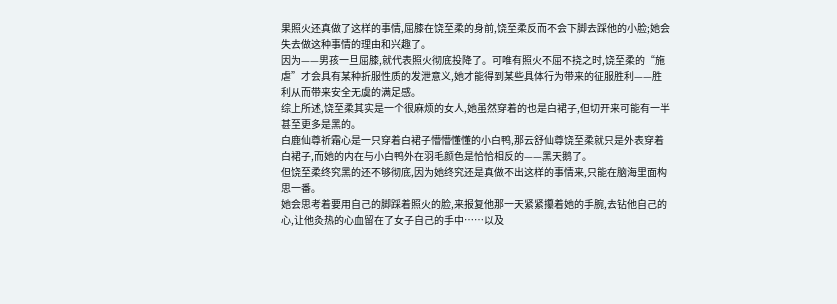果照火还真做了这样的事情,屈膝在饶至柔的身前,饶至柔反而不会下脚去踩他的小脸;她会失去做这种事情的理由和兴趣了。
因为——男孩一旦屈膝,就代表照火彻底投降了。可唯有照火不屈不挠之时,饶至柔的“施虐”才会具有某种折服性质的发泄意义,她才能得到某些具体行为带来的征服胜利——胜利从而带来安全无虞的满足感。
综上所述,饶至柔其实是一个很麻烦的女人,她虽然穿着的也是白裙子,但切开来可能有一半甚至更多是黑的。
白鹿仙尊祈霜心是一只穿着白裙子懵懵懂懂的小白鸭,那云舒仙尊饶至柔就只是外表穿着白裙子,而她的内在与小白鸭外在羽毛颜色是恰恰相反的——黑天鹅了。
但饶至柔终究黑的还不够彻底,因为她终究还是真做不出这样的事情来,只能在脑海里面构思一番。
她会思考着要用自己的脚踩着照火的脸,来报复他那一天紧紧攥着她的手腕,去钻他自己的心,让他灸热的心血留在了女子自己的手中……以及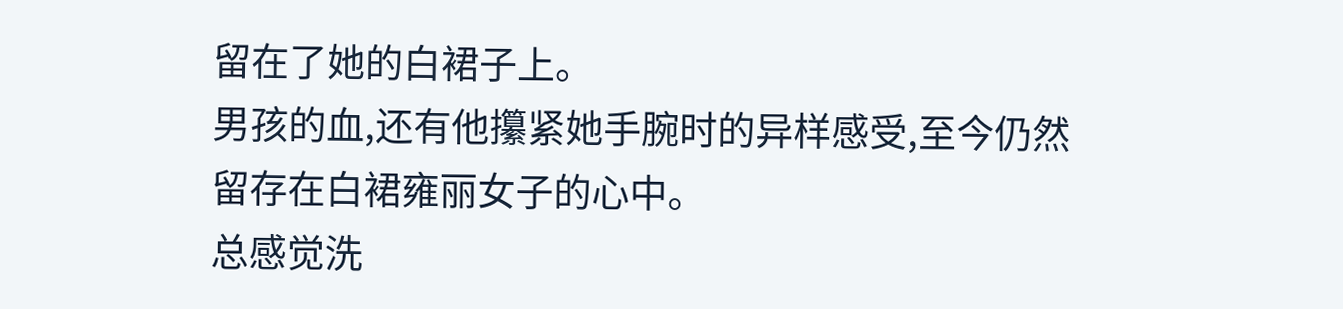留在了她的白裙子上。
男孩的血,还有他攥紧她手腕时的异样感受,至今仍然留存在白裙雍丽女子的心中。
总感觉洗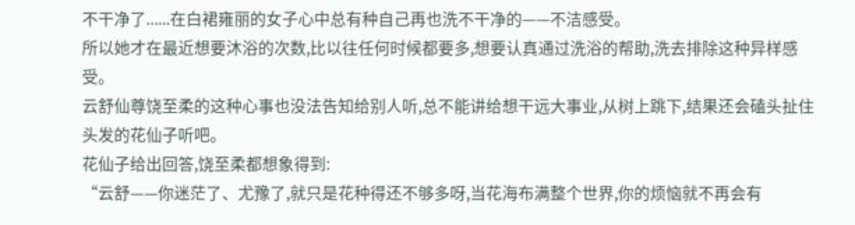不干净了......在白裙雍丽的女子心中总有种自己再也洗不干净的——不洁感受。
所以她才在最近想要沐浴的次数,比以往任何时候都要多,想要认真通过洗浴的帮助,洗去排除这种异样感受。
云舒仙尊饶至柔的这种心事也没法告知给别人听,总不能讲给想干远大事业,从树上跳下,结果还会磕头扯住头发的花仙子听吧。
花仙子给出回答,饶至柔都想象得到:
“云舒——你迷茫了、尤豫了,就只是花种得还不够多呀,当花海布满整个世界,你的烦恼就不再会有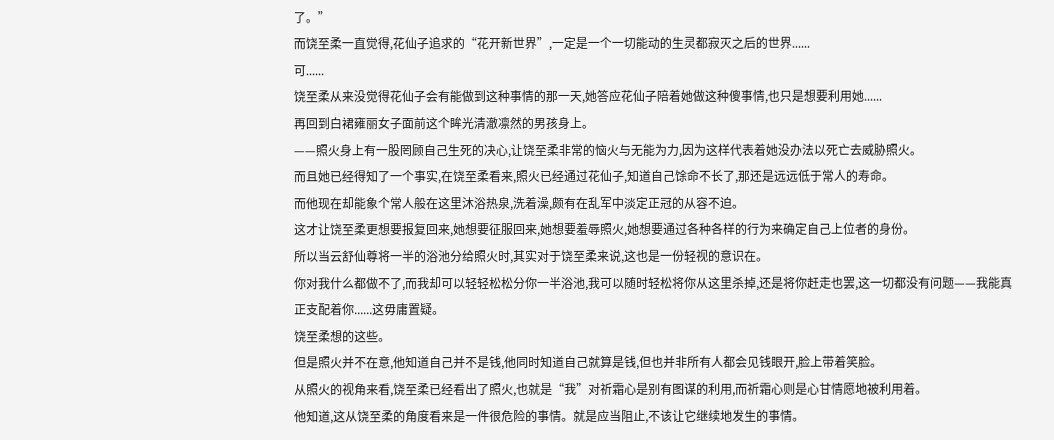了。”
而饶至柔一直觉得,花仙子追求的“花开新世界”,一定是一个一切能动的生灵都寂灭之后的世界......
可......
饶至柔从来没觉得花仙子会有能做到这种事情的那一天,她答应花仙子陪着她做这种傻事情,也只是想要利用她......
再回到白裙雍丽女子面前这个眸光清澈凛然的男孩身上。
——照火身上有一股罔顾自己生死的决心,让饶至柔非常的恼火与无能为力,因为这样代表着她没办法以死亡去威胁照火。
而且她已经得知了一个事实,在饶至柔看来,照火已经通过花仙子,知道自己馀命不长了,那还是远远低于常人的寿命。
而他现在却能象个常人般在这里沐浴热泉,洗着澡,颇有在乱军中淡定正冠的从容不迫。
这才让饶至柔更想要报复回来,她想要征服回来,她想要羞辱照火,她想要通过各种各样的行为来确定自己上位者的身份。
所以当云舒仙尊将一半的浴池分给照火时,其实对于饶至柔来说,这也是一份轻视的意识在。
你对我什么都做不了,而我却可以轻轻松松分你一半浴池,我可以随时轻松将你从这里杀掉,还是将你赶走也罢,这一切都没有问题——我能真正支配着你......这毋庸置疑。
饶至柔想的这些。
但是照火并不在意,他知道自己并不是钱,他同时知道自己就算是钱,但也并非所有人都会见钱眼开,脸上带着笑脸。
从照火的视角来看,饶至柔已经看出了照火,也就是“我”对祈霜心是别有图谋的利用,而祈霜心则是心甘情愿地被利用着。
他知道,这从饶至柔的角度看来是一件很危险的事情。就是应当阻止,不该让它继续地发生的事情。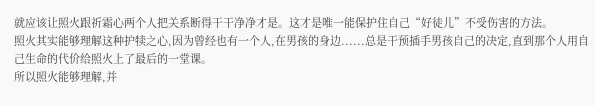就应该让照火跟祈霜心两个人把关系断得干干净净才是。这才是唯一能保护住自己“好徒儿”不受伤害的方法。
照火其实能够理解这种护犊之心,因为曾经也有一个人,在男孩的身边......总是干预插手男孩自己的决定,直到那个人用自己生命的代价给照火上了最后的一堂课。
所以照火能够理解,并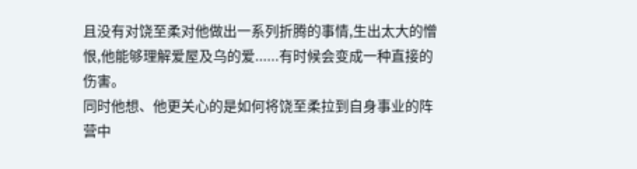且没有对饶至柔对他做出一系列折腾的事情,生出太大的憎恨,他能够理解爱屋及乌的爱......有时候会变成一种直接的伤害。
同时他想、他更关心的是如何将饶至柔拉到自身事业的阵营中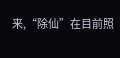来,“除仙”在目前照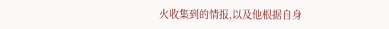火收集到的情报,以及他根据自身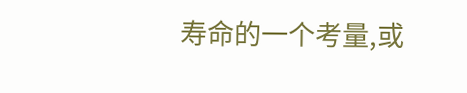寿命的一个考量,或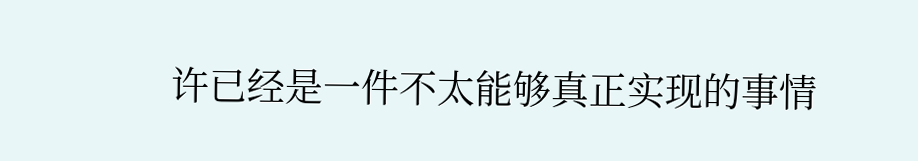许已经是一件不太能够真正实现的事情